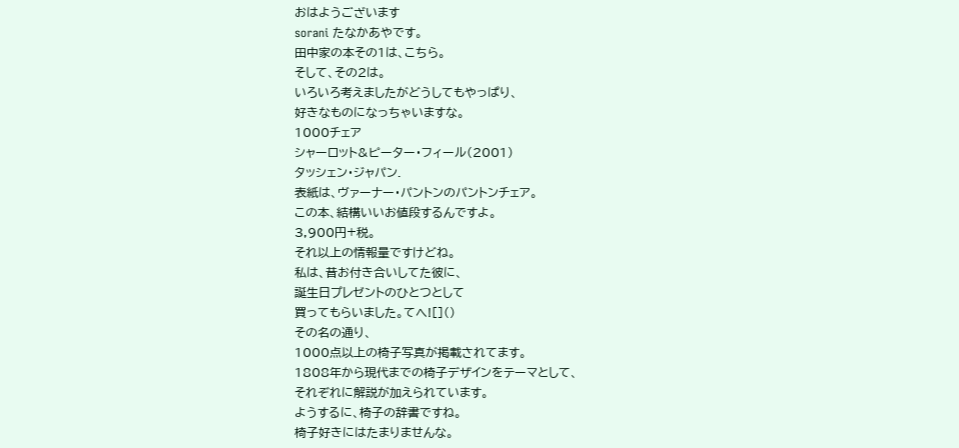おはようございます
sorani たなかあやです。
田中家の本その1は、こちら。
そして、その2は。
いろいろ考えましたがどうしてもやっぱり、
好きなものになっちゃいますな。
1000チェア
シャーロット&ピーター・フィール(2001)
タッシェン・ジャパン.
表紙は、ヴァーナー・パントンのパントンチェア。
この本、結構いいお値段するんですよ。
3,900円+税。
それ以上の情報量ですけどね。
私は、昔お付き合いしてた彼に、
誕生日プレゼントのひとつとして
買ってもらいました。てへ![]()
その名の通り、
1000点以上の椅子写真が掲載されてます。
1808年から現代までの椅子デザインをテーマとして、
それぞれに解説が加えられています。
ようするに、椅子の辞書ですね。
椅子好きにはたまりませんな。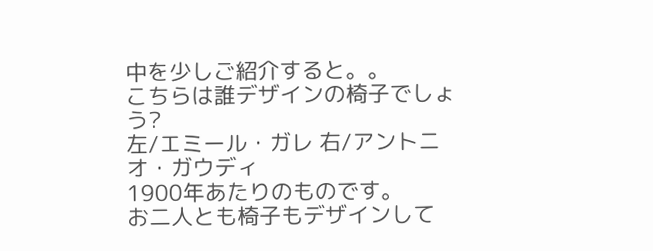中を少しご紹介すると。。
こちらは誰デザインの椅子でしょう?
左/エミール・ガレ 右/アントニオ・ガウディ
1900年あたりのものです。
お二人とも椅子もデザインして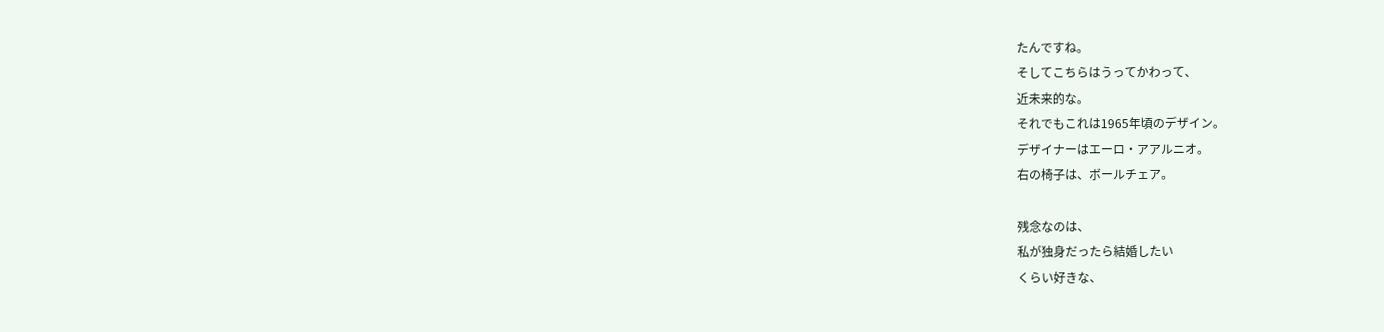たんですね。
そしてこちらはうってかわって、
近未来的な。
それでもこれは1965年頃のデザイン。
デザイナーはエーロ・アアルニオ。
右の椅子は、ボールチェア。

残念なのは、
私が独身だったら結婚したい
くらい好きな、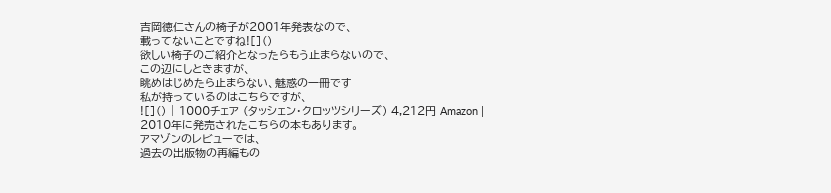吉岡徳仁さんの椅子が2001年発表なので、
載ってないことですね![]()
欲しい椅子のご紹介となったらもう止まらないので、
この辺にしときますが、
眺めはじめたら止まらない、魅惑の一冊です
私が持っているのはこちらですが、
![]() | 1000チェア (タッシェン・クロッツシリーズ) 4,212円 Amazon |
2010年に発売されたこちらの本もあります。
アマゾンのレビューでは、
過去の出版物の再編もの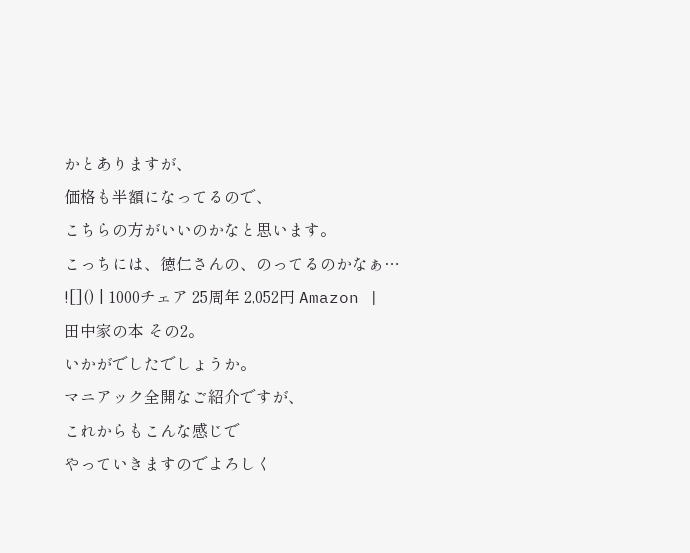かとありますが、
価格も半額になってるので、
こちらの方がいいのかなと思います。
こっちには、徳仁さんの、のってるのかなぁ…
![]() | 1000チェア 25周年 2,052円 Amazon |
田中家の本 その2。
いかがでしたでしょうか。
マニアック全開なご紹介ですが、
これからもこんな感じで
やっていきますのでよろしく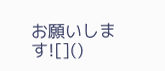お願いします![]()